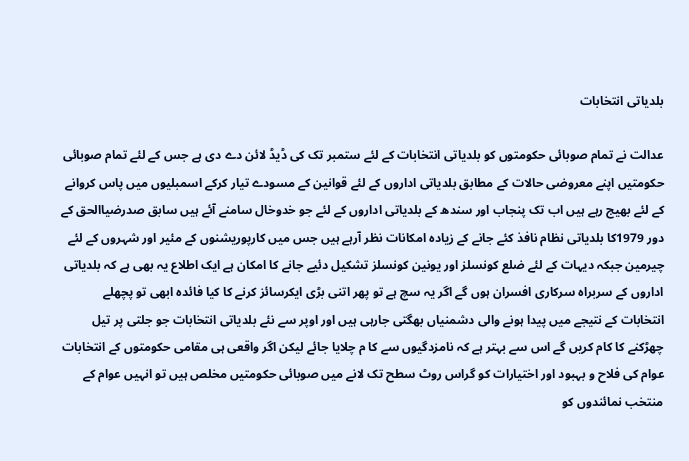بلدیاتی انتخابات

عدالت نے تمام صوبائی حکومتوں کو بلدیاتی انتخابات کے لئے ستمبر تک کی ڈیڈ لائن دے دی ہے جس کے لئے تمام صوبائی حکومتیں اپنے معروضی حالات کے مطابق بلدیاتی اداروں کے لئے قوانین کے مسودے تیار کرکے اسمبلیوں میں پاس کروانے کے لئے بھیج رہے ہیں اب تک پنجاب اور سندھ کے بلدیاتی اداروں کے لئے جو خدوخال سامنے آئے ہیں سابق صدرضیاالحق کے دور 1979کا بلدیاتی نظام نافذ کئے جانے کے زیادہ امکانات نظر آرہے ہیں جس میں کارپوریشنوں کے مئیر اور شہروں کے لئے چیرمین جبکہ دیہات کے لئے ضلع کونسلز اور یونین کونسلز تشکیل دئیے جانے کا امکان ہے ایک اطلاع یہ بھی ہے کہ بلدیاتی اداروں کے سربراہ سرکاری افسران ہوں گے اگر یہ سچ ہے تو پھر اتنی بڑی ایکرسائز کرنے کا کیا فائدہ ابھی تو پچھلے انتخابات کے نتیجے میں پیدا ہونے والی دشمنیاں بھگتی جارہی ہیں اور اوپر سے نئے بلدیاتی انتخابات جو جلتی پر تیل چھڑکنے کا کام کریں گے اس سے بہتر ہے کہ نامزدگیوں سے کا م چلایا جائے لیکن اگر واقعی ہی مقامی حکومتوں کے انتخابات عوام کی فلاح و بہبود اور اختیارات کو گراس روٹ سطح تک لانے میں صوبائی حکومتیں مخلص ہیں تو انہیں عوام کے منتخب نمائندوں کو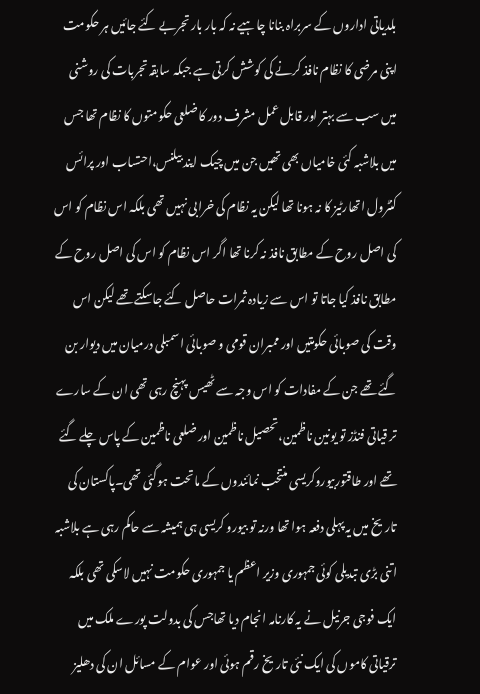بلدیاتی اداروں کے سربراہ بنانا چاہیے نہ کہ بار بار تجربے کئے جائیں ہر حکومت اپنی مرضی کا نظام نافذ کرنے کی کوشش کرتی ہے جبکہ سابقہ تجربات کی روشنی میں سب سے بہتر اور قابل عمل مشرف دور کا ضلعی حکومتوں کا نظام تھا جس میں بلاشبہ کئی خامیاں بھی تھیں جن میں چیک ایند بیلنس،احتساب اور پرائس کنٹرول اتھارٹیز کا نہ ہونا تھا لیکن یہ نظام کی خرابی نہیں تھی بلکہ اس نظام کو اس کی اصل روح کے مطابق نافذ نہ کرنا تھا اگر اس نظام کو اس کی اصل روح کے مطابق نافذ کیا جاتا تو اس سے زیادہ ثمرات حاصل کئے جاسکتے تھے لیکن اس وقت کی صوبائی حکومتیں اور ممبران قومی و صوبائی اسمبلی درمیان میں دیوار بن گئے تھے جن کے مفادات کو اس وجہ سے ٹھیس پہنچ رہی تھی ان کے سارے تر قیاتی فنڈز تو یونین ناظمین،تحصیل ناظمین اور ضلعی ناظمین کے پاس چلے گئے تھے اور طاقتوربیوروکریسی منتخب نمائندوں کے ماتحت ہوگئی تھی۔پاکستان کی تاریخ میں یہ پہلی دفعہ ہوا تھا ورنہ تو بیورو کریسی ہی ہمیشہ سے حاکم رہی ہے بلاشبہ اتنی بڑی تبدیلی کوئی جمہوری وزیر اعظم یا جمہوری حکومت نہیں لاسکی تھی بلکہ ایک فوجی جرنیل نے یہ کارنامہ انجام دیا تھاجس کی بدولت پورے ملک میں ترقیاتی کاموں کی ایک نئی تاریخ رقم ہوئی اور عوام کے مسائل ان کی دھلیز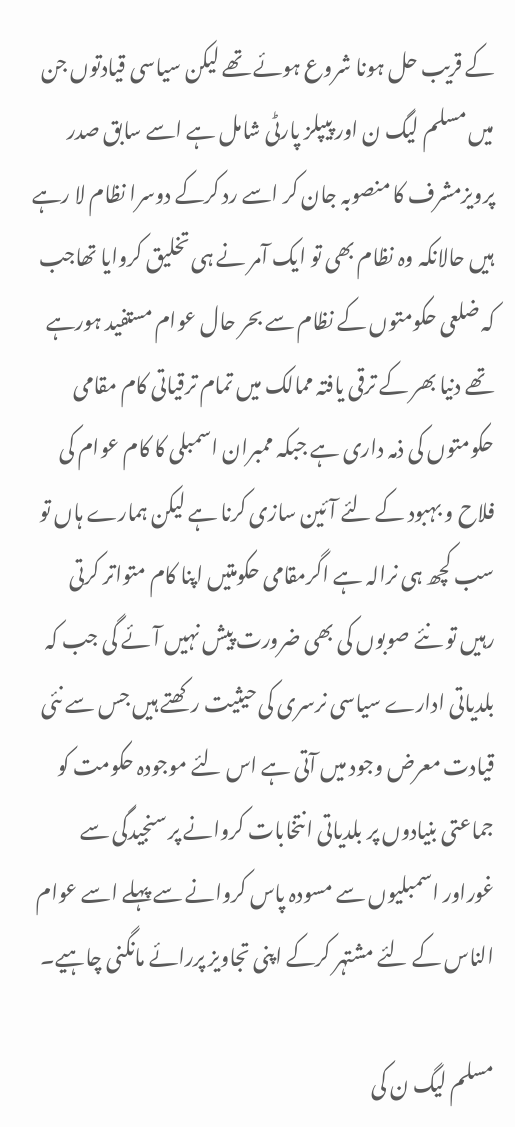کے قریب حل ہونا شروع ہوئے تھے لیکن سیاسی قیادتوں جن میں مسلم لیگ ن اور پیپلز پارٹی شامل ہے اسے سابق صدر پرویزمشرف کا منصوبہ جان کر اسے رد کرکے دوسرا نظام لا رہے ہیں حالانکہ وہ نظام بھی تو ایک آمر نے ہی تخلیق کروایا تھاجب کہ ضلعی حکومتوں کے نظام سے بحر حال عوام مستفید ہورہے تھے دنیا بھر کے ترقی یافتہ ممالک میں تمام ترقیاتی کام مقامی حکومتوں کی ذمہ داری ہے جبکہ ممبران اسمبلی کا کام عوام کی فلاح و بہبود کے لئے آئین سازی کرنا ہے لیکن ہمارے ہاں تو سب کچھ ہی نرالہ ہے اگرمقامی حکومتیں اپنا کام متواتر کرتی رہیں تو نئے صوبوں کی بھی ضرورت پیش نہیں آئے گی جب کہ بلدیاتی ادارے سیاسی نرسری کی حیثیت رکھتے ہیں جس سے نئی قیادت معرض وجود میں آتی ہے اس لئے موجودہ حکومت کو جماعتی بنیادوں پر بلدیاتی انتخابات کروانے پر سنجیدگی سے غوراور اسمبلیوں سے مسودہ پاس کروانے سے پہلے اسے عوام الناس کے لئے مشتہر کرکے اپنی تجاویز پررائے مانگنی چاہیے۔

مسلم لیگ ن کی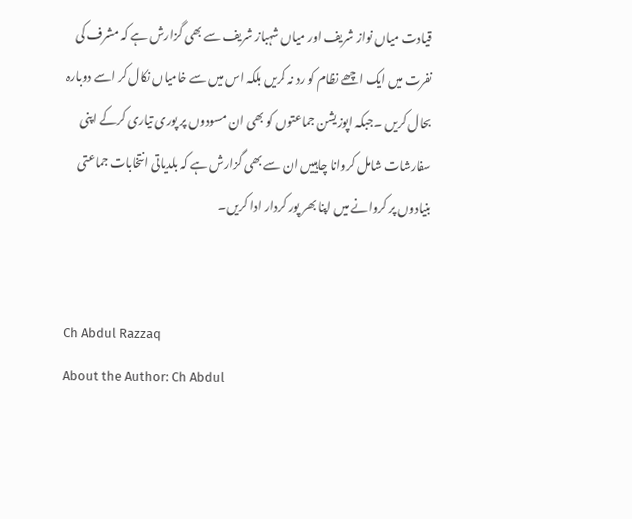قیادت میاں نواز شریف اور میاں شہباز شریف سے بھی گزارش ہے کہ مشرف کی نفرت میں ایک اچھے نظام کو رد نہ کریں بلکہ اس میں سے خامیاں نکال کر اسے دوبارہ بحال کریں ۔جبکہ اپوزیشن جماعتوں کو بھی ان مسودوں پر پوری تیاری کرکے اپنی سفارشات شامل کروانا چاہییں ان سے بھی گزارش ہے کہ بلدیاتی انتخابات جماعتی بنیادوں پر کروانے میں اپنا بھر پور کردار ادا کریں۔


Ch Abdul Razzaq
About the Author: Ch Abdul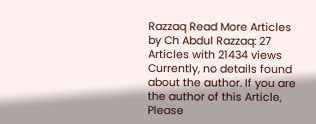Razzaq Read More Articles by Ch Abdul Razzaq: 27 Articles with 21434 views Currently, no details found about the author. If you are the author of this Article, Please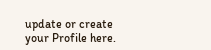update or create your Profile here.